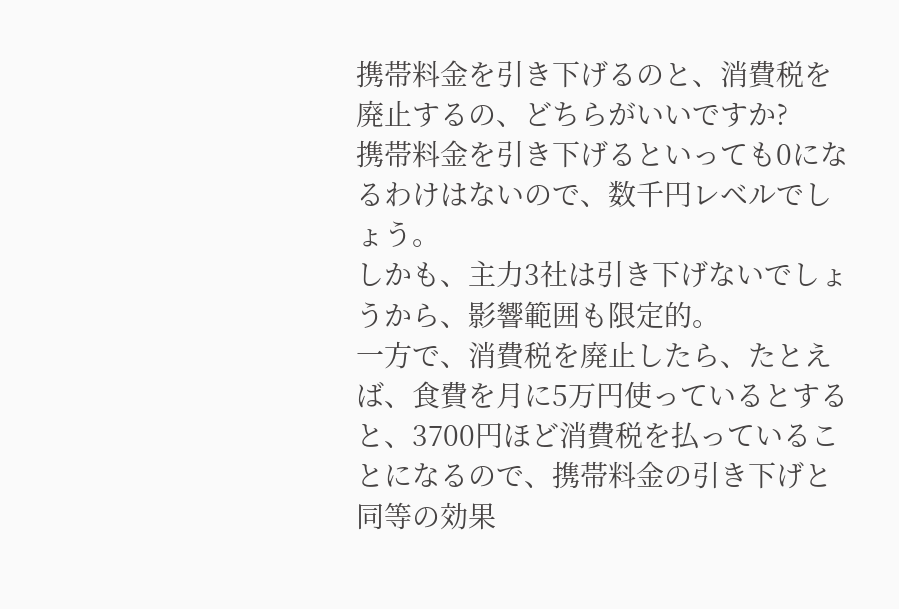携帯料金を引き下げるのと、消費税を廃止するの、どちらがいいですか?
携帯料金を引き下げるといっても0になるわけはないので、数千円レベルでしょう。
しかも、主力3社は引き下げないでしょうから、影響範囲も限定的。
一方で、消費税を廃止したら、たとえば、食費を月に5万円使っているとすると、3700円ほど消費税を払っていることになるので、携帯料金の引き下げと同等の効果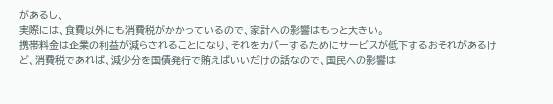があるし、
実際には、食費以外にも消費税がかかっているので、家計への影響はもっと大きい。
携帯料金は企業の利益が減らされることになり、それをカバーするためにサービスが低下するおそれがあるけど、消費税であれば、減少分を国債発行で賄えばいいだけの話なので、国民への影響は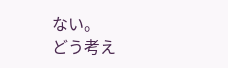ない。
どう考え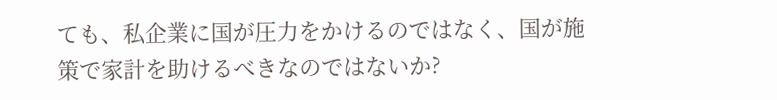ても、私企業に国が圧力をかけるのではなく、国が施策で家計を助けるべきなのではないか?